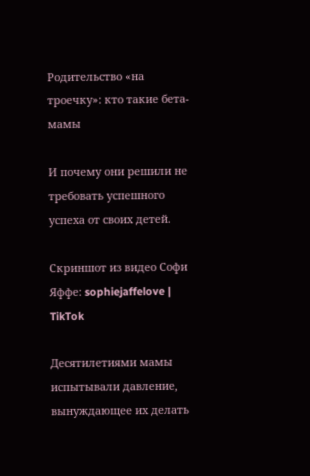Родительство «на троечку»: кто такие бета-мамы

И почему они решили не требовать успешного успеха от своих детей.

Скриншот из видео Софи Яффе: sophiejaffelove | TikTok

Десятилетиями мамы испытывали давление, вынуждающее их делать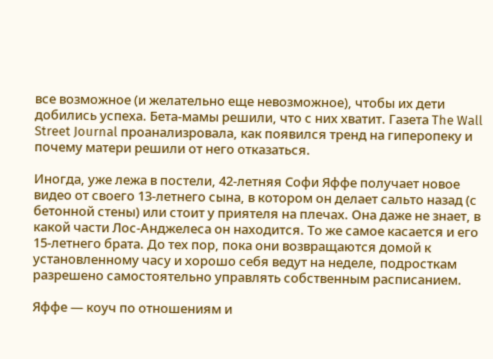все возможное (и желательно еще невозможное), чтобы их дети добились успеха. Бета-мамы решили, что с них хватит. Газета The Wall Street Journal проанализровала, как появился тренд на гиперопеку и почему матери решили от него отказаться.

Иногда, уже лежа в постели, 42-летняя Софи Яффе получает новое видео от своего 13-летнего сына, в котором он делает сальто назад (с бетонной стены) или стоит у приятеля на плечах. Она даже не знает, в какой части Лос-Анджелеса он находится. То же самое касается и его 15-летнего брата. До тех пор, пока они возвращаются домой к установленному часу и хорошо себя ведут на неделе, подросткам разрешено самостоятельно управлять собственным расписанием.

Яффе — коуч по отношениям и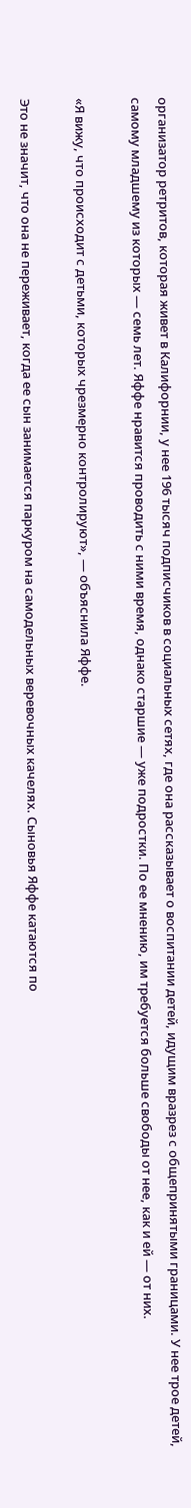организатор ретритов, которая живет в Калифорнии, у нее 196 тысяч подписчиков в социальных сетях, где она рассказывает о воспитании детей, идущим вразрез с общепринятыми границами. У нее трое детей, самому младшему из которых — семь лет. Яффе нравится проводить с ними время, однако старшие — уже подростки. По ее мнению, им требуется больше свободы от нее, как и ей — от них.

«Я вижу, что происходит с детьми, которых чрезмерно контролируют», — объяснила Яффе.

Это не значит, что она не переживает, когда ее сын занимается паркуром на самодельных веревочных качелях. Сыновья Яффе катаются по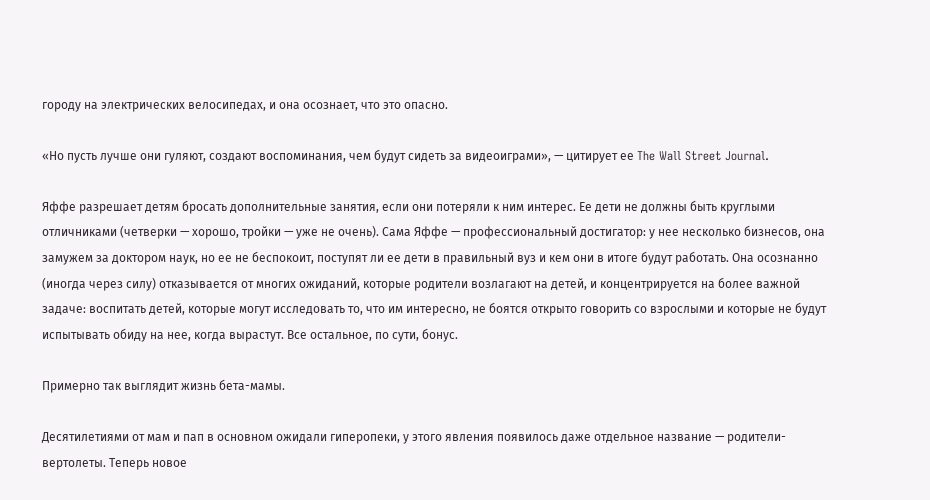городу на электрических велосипедах, и она осознает, что это опасно.

«Но пусть лучше они гуляют, создают воспоминания, чем будут сидеть за видеоиграми», — цитирует ее The Wall Street Journal.

Яффе разрешает детям бросать дополнительные занятия, если они потеряли к ним интерес. Ее дети не должны быть круглыми отличниками (четверки — хорошо, тройки — уже не очень). Сама Яффе — профессиональный достигатор: у нее несколько бизнесов, она замужем за доктором наук, но ее не беспокоит, поступят ли ее дети в правильный вуз и кем они в итоге будут работать. Она осознанно (иногда через силу) отказывается от многих ожиданий, которые родители возлагают на детей, и концентрируется на более важной задаче: воспитать детей, которые могут исследовать то, что им интересно, не боятся открыто говорить со взрослыми и которые не будут испытывать обиду на нее, когда вырастут. Все остальное, по сути, бонус.

Примерно так выглядит жизнь бета-мамы.

Десятилетиями от мам и пап в основном ожидали гиперопеки, у этого явления появилось даже отдельное название — родители-вертолеты. Теперь новое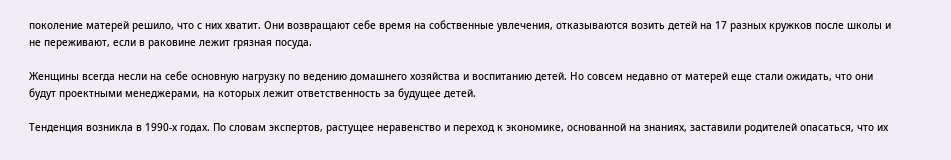поколение матерей решило, что с них хватит. Они возвращают себе время на собственные увлечения, отказываются возить детей на 17 разных кружков после школы и не переживают, если в раковине лежит грязная посуда.

Женщины всегда несли на себе основную нагрузку по ведению домашнего хозяйства и воспитанию детей. Но совсем недавно от матерей еще стали ожидать, что они будут проектными менеджерами, на которых лежит ответственность за будущее детей.

Тенденция возникла в 1990-х годах. По словам экспертов, растущее неравенство и переход к экономике, основанной на знаниях, заставили родителей опасаться, что их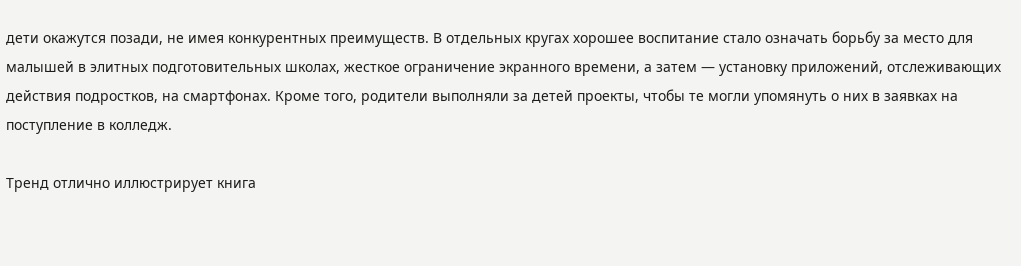дети окажутся позади, не имея конкурентных преимуществ. В отдельных кругах хорошее воспитание стало означать борьбу за место для малышей в элитных подготовительных школах, жесткое ограничение экранного времени, а затем — установку приложений, отслеживающих действия подростков, на смартфонах. Кроме того, родители выполняли за детей проекты, чтобы те могли упомянуть о них в заявках на поступление в колледж.

Тренд отлично иллюстрирует книга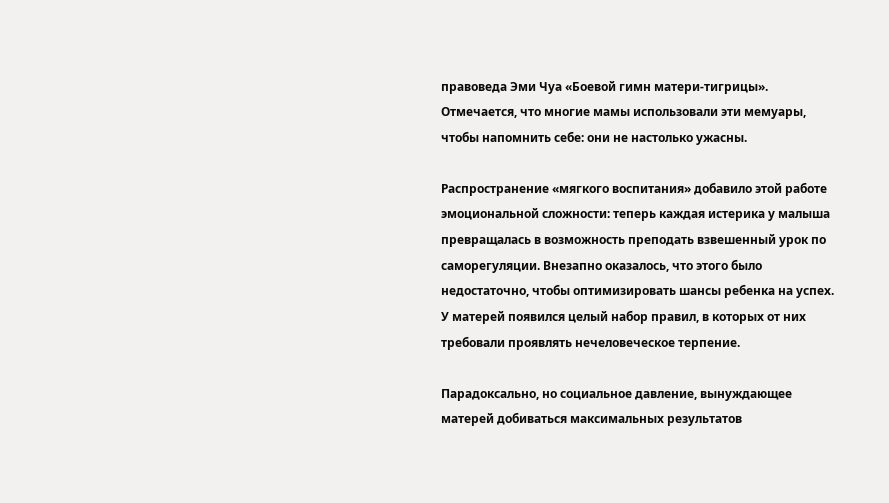правоведа Эми Чуа «Боевой гимн матери-тигрицы». Отмечается, что многие мамы использовали эти мемуары, чтобы напомнить себе: они не настолько ужасны.

Распространение «мягкого воспитания» добавило этой работе эмоциональной сложности: теперь каждая истерика у малыша превращалась в возможность преподать взвешенный урок по саморегуляции. Внезапно оказалось, что этого было недостаточно, чтобы оптимизировать шансы ребенка на успех. У матерей появился целый набор правил, в которых от них требовали проявлять нечеловеческое терпение.

Парадоксально, но социальное давление, вынуждающее матерей добиваться максимальных результатов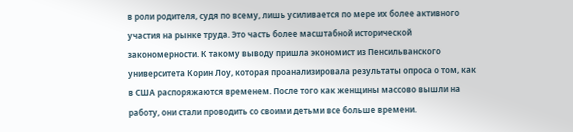в роли родителя, судя по всему, лишь усиливается по мере их более активного участия на рынке труда. Это часть более масштабной исторической закономерности. К такому выводу пришла экономист из Пенсильванского университета Корин Лоу, которая проанализировала результаты опроса о том, как в США распоряжаются временем. После того как женщины массово вышли на работу, они стали проводить со своими детьми все больше времени.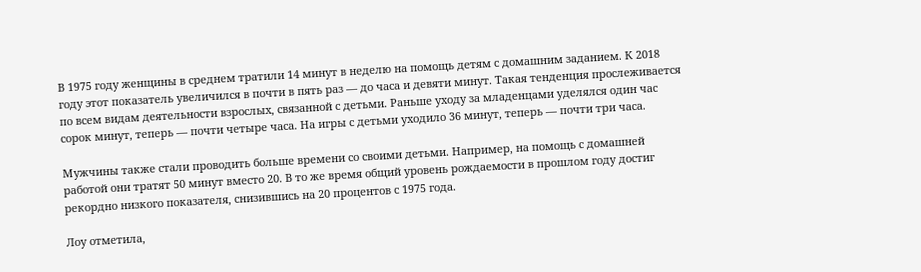В 1975 году женщины в среднем тратили 14 минут в неделю на помощь детям с домашним заданием. К 2018 году этот показатель увеличился в почти в пять раз — до часа и девяти минут. Такая тенденция прослеживается по всем видам деятельности взрослых, связанной с детьми. Раньше уходу за младенцами уделялся один час сорок минут, теперь — почти четыре часа. На игры с детьми уходило 36 минут, теперь — почти три часа.

Мужчины также стали проводить больше времени со своими детьми. Например, на помощь с домашней работой они тратят 50 минут вместо 20. В то же время общий уровень рождаемости в прошлом году достиг рекордно низкого показателя, снизившись на 20 процентов с 1975 года.

Лоу отметила,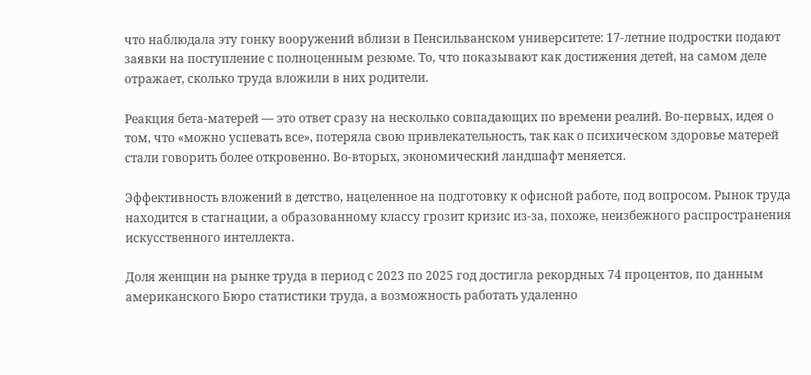что наблюдала эту гонку вооружений вблизи в Пенсильванском университете: 17-летние подростки подают заявки на поступление с полноценным резюме. То, что показывают как достижения детей, на самом деле отражает, сколько труда вложили в них родители.

Реакция бета‑матерей — это ответ сразу на несколько совпадающих по времени реалий. Во-первых, идея о том, что «можно успевать все», потеряла свою привлекательность, так как о психическом здоровье матерей стали говорить более откровенно. Во-вторых, экономический ландшафт меняется.

Эффективность вложений в детство, нацеленное на подготовку к офисной работе, под вопросом. Рынок труда находится в стагнации, а образованному классу грозит кризис из-за, похоже, неизбежного распространения искусственного интеллекта.

Доля женщин на рынке труда в период с 2023 по 2025 год достигла рекордных 74 процентов, по данным американского Бюро статистики труда, а возможность работать удаленно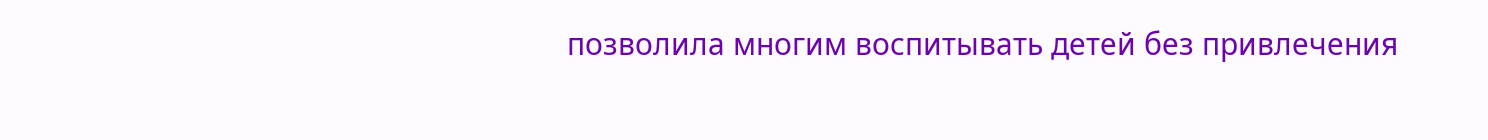позволила многим воспитывать детей без привлечения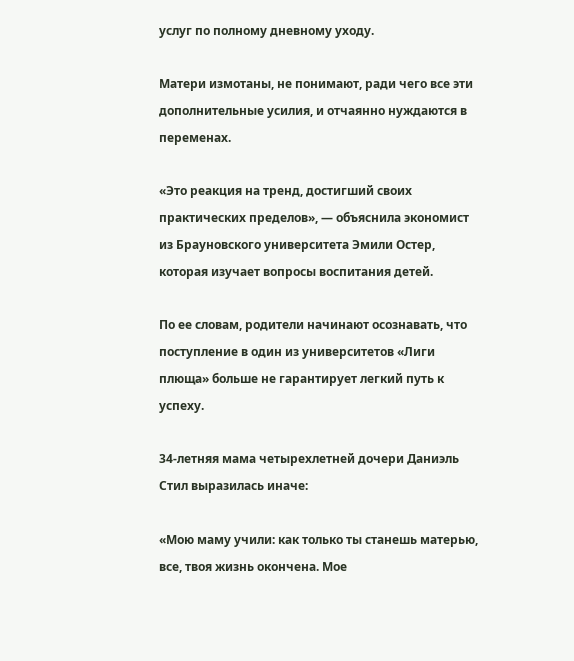услуг по полному дневному уходу.

Матери измотаны, не понимают, ради чего все эти дополнительные усилия, и отчаянно нуждаются в переменах.

«Это реакция на тренд, достигший своих практических пределов», — объяснила экономист из Брауновского университета Эмили Остер, которая изучает вопросы воспитания детей.

По ее словам, родители начинают осознавать, что поступление в один из университетов «Лиги плюща» больше не гарантирует легкий путь к успеху.

34-летняя мама четырехлетней дочери Даниэль Стил выразилась иначе:

«Мою маму учили: как только ты станешь матерью, все, твоя жизнь окончена. Мое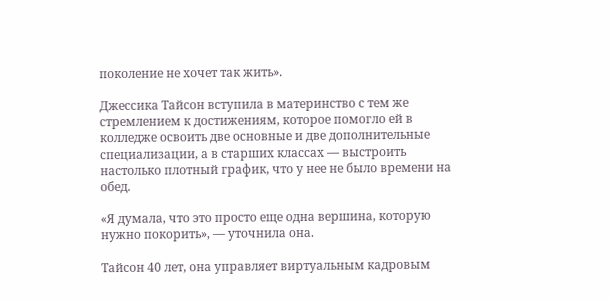поколение не хочет так жить».

Джессика Тайсон вступила в материнство с тем же стремлением к достижениям, которое помогло ей в колледже освоить две основные и две дополнительные специализации, а в старших классах — выстроить настолько плотный график, что у нее не было времени на обед.

«Я думала, что это просто еще одна вершина, которую нужно покорить», — уточнила она.

Тайсон 40 лет, она управляет виртуальным кадровым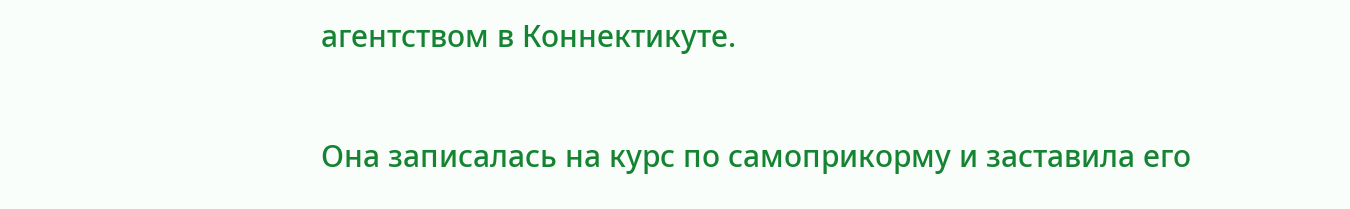агентством в Коннектикуте.

Она записалась на курс по самоприкорму и заставила его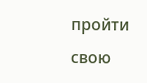пройти свою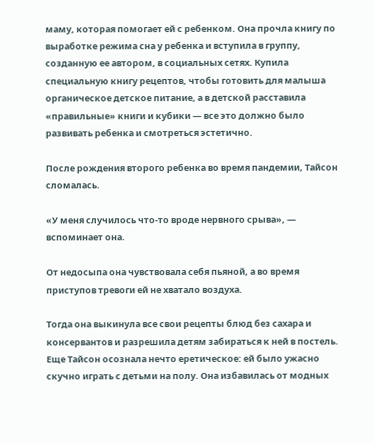маму, которая помогает ей с ребенком. Она прочла книгу по выработке режима сна у ребенка и вступила в группу, созданную ее автором, в социальных сетях. Купила специальную книгу рецептов, чтобы готовить для малыша органическое детское питание, а в детской расставила «правильные» книги и кубики — все это должно было развивать ребенка и смотреться эстетично.

После рождения второго ребенка во время пандемии, Тайсон сломалась.

«У меня случилось что-то вроде нервного срыва», — вспоминает она.

От недосыпа она чувствовала себя пьяной, а во время приступов тревоги ей не хватало воздуха.

Тогда она выкинула все свои рецепты блюд без сахара и консервантов и разрешила детям забираться к ней в постель. Еще Тайсон осознала нечто еретическое: ей было ужасно скучно играть с детьми на полу. Она избавилась от модных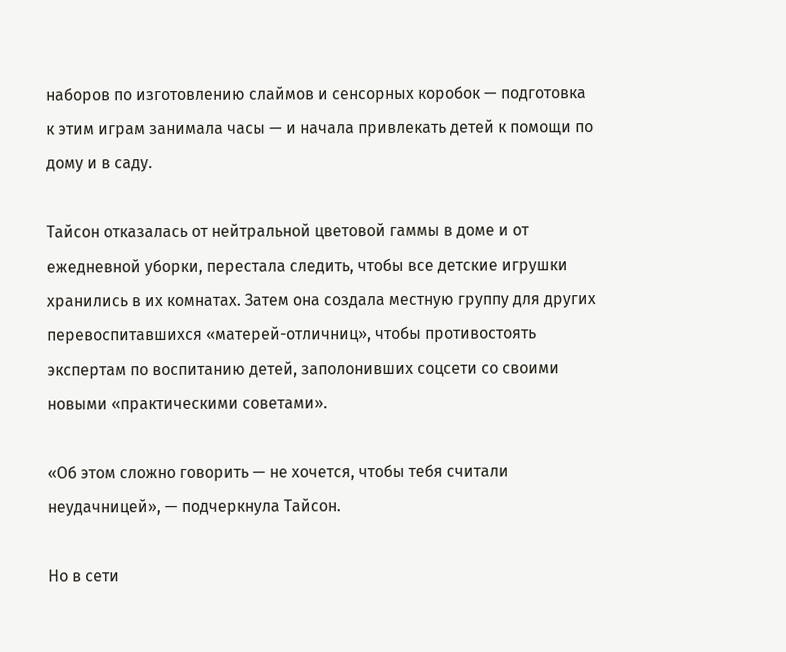наборов по изготовлению слаймов и сенсорных коробок — подготовка к этим играм занимала часы — и начала привлекать детей к помощи по дому и в саду.

Тайсон отказалась от нейтральной цветовой гаммы в доме и от ежедневной уборки, перестала следить, чтобы все детские игрушки хранились в их комнатах. Затем она создала местную группу для других перевоспитавшихся «матерей-отличниц», чтобы противостоять экспертам по воспитанию детей, заполонивших соцсети со своими новыми «практическими советами».

«Об этом сложно говорить — не хочется, чтобы тебя считали неудачницей», — подчеркнула Тайсон.

Но в сети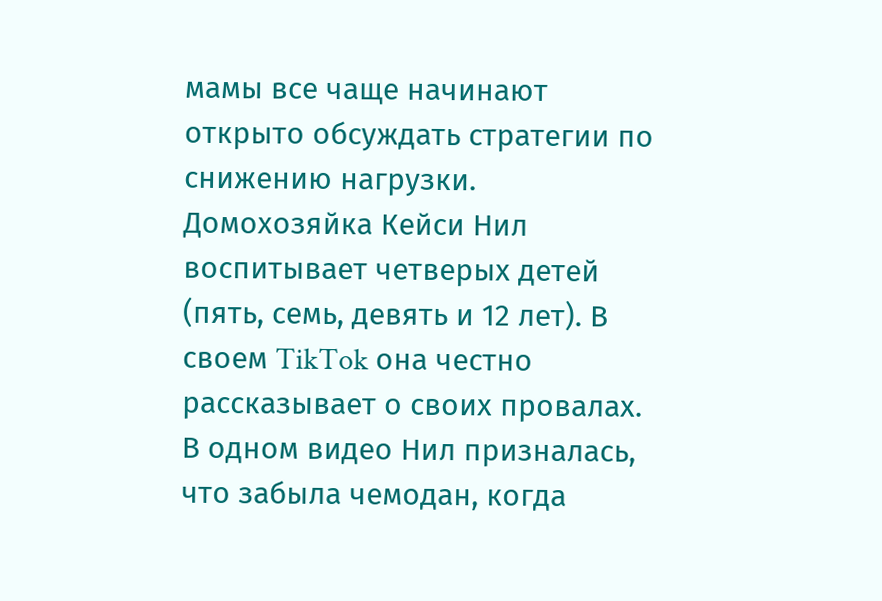мамы все чаще начинают открыто обсуждать стратегии по снижению нагрузки. Домохозяйка Кейси Нил воспитывает четверых детей (пять, семь, девять и 12 лет). В своем TikTok она честно рассказывает о своих провалах. В одном видео Нил призналась, что забыла чемодан, когда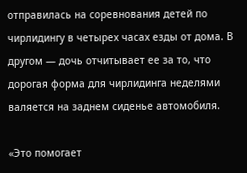отправилась на соревнования детей по чирлидингу в четырех часах езды от дома. В другом — дочь отчитывает ее за то, что дорогая форма для чирлидинга неделями валяется на заднем сиденье автомобиля.

«Это помогает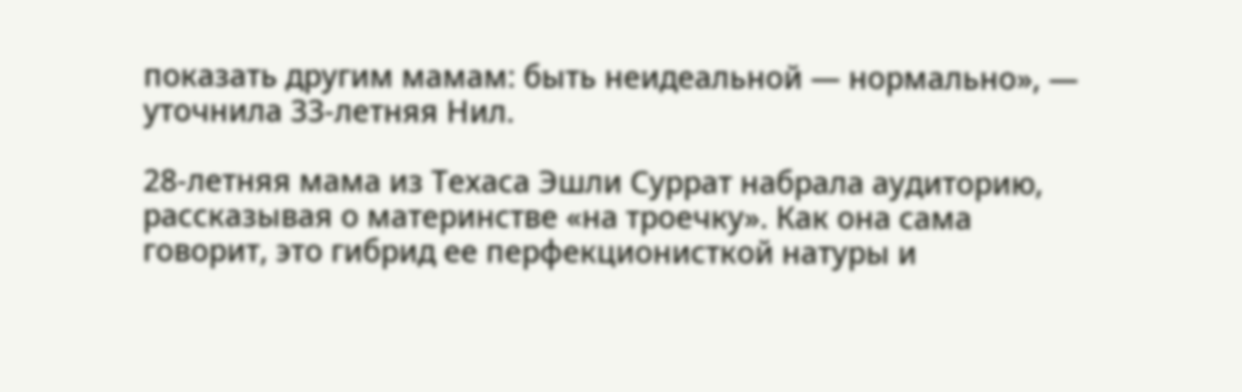показать другим мамам: быть неидеальной — нормально», — уточнила 33-летняя Нил.

28-летняя мама из Техаса Эшли Суррат набрала аудиторию, рассказывая о материнстве «на троечку». Как она сама говорит, это гибрид ее перфекционисткой натуры и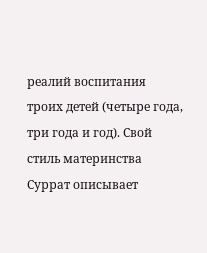реалий воспитания троих детей (четыре года, три года и год). Свой стиль материнства Суррат описывает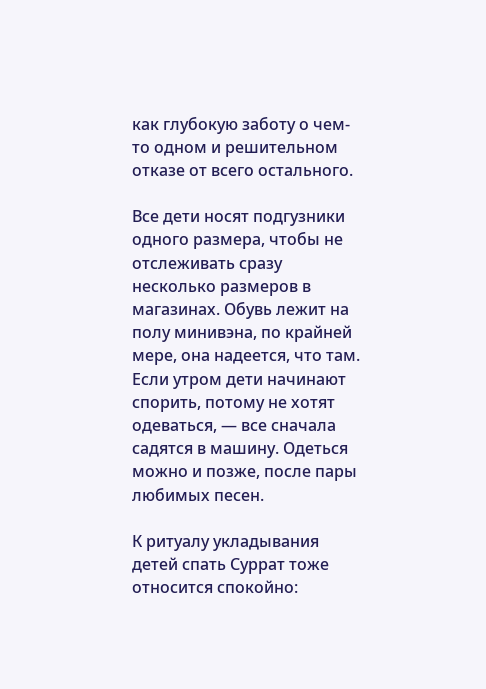как глубокую заботу о чем-то одном и решительном отказе от всего остального.

Все дети носят подгузники одного размера, чтобы не отслеживать сразу несколько размеров в магазинах. Обувь лежит на полу минивэна, по крайней мере, она надеется, что там. Если утром дети начинают спорить, потому не хотят одеваться, — все сначала садятся в машину. Одеться можно и позже, после пары любимых песен.

К ритуалу укладывания детей спать Суррат тоже относится спокойно: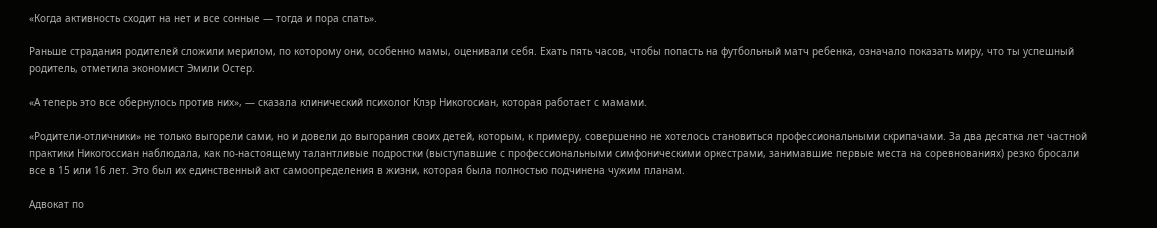«Когда активность сходит на нет и все сонные — тогда и пора спать».

Раньше страдания родителей сложили мерилом, по которому они, особенно мамы, оценивали себя. Ехать пять часов, чтобы попасть на футбольный матч ребенка, означало показать миру, что ты успешный родитель, отметила экономист Эмили Остер.

«А теперь это все обернулось против них», — сказала клинический психолог Клэр Никогосиан, которая работает с мамами.

«Родители-отличники» не только выгорели сами, но и довели до выгорания своих детей, которым, к примеру, совершенно не хотелось становиться профессиональными скрипачами. За два десятка лет частной практики Никогоссиан наблюдала, как по-настоящему талантливые подростки (выступавшие с профессиональными симфоническими оркестрами, занимавшие первые места на соревнованиях) резко бросали все в 15 или 16 лет. Это был их единственный акт самоопределения в жизни, которая была полностью подчинена чужим планам.

Адвокат по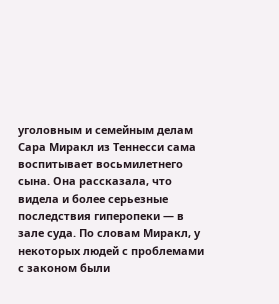уголовным и семейным делам Сара Миракл из Теннесси сама воспитывает восьмилетнего сына. Она рассказала, что видела и более серьезные последствия гиперопеки — в зале суда. По словам Миракл, у некоторых людей с проблемами с законом были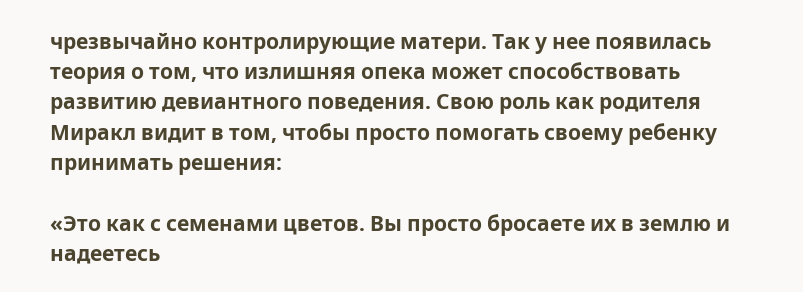чрезвычайно контролирующие матери. Так у нее появилась теория о том, что излишняя опека может способствовать развитию девиантного поведения. Свою роль как родителя Миракл видит в том, чтобы просто помогать своему ребенку принимать решения:

«Это как с семенами цветов. Вы просто бросаете их в землю и надеетесь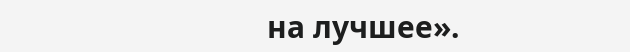на лучшее».